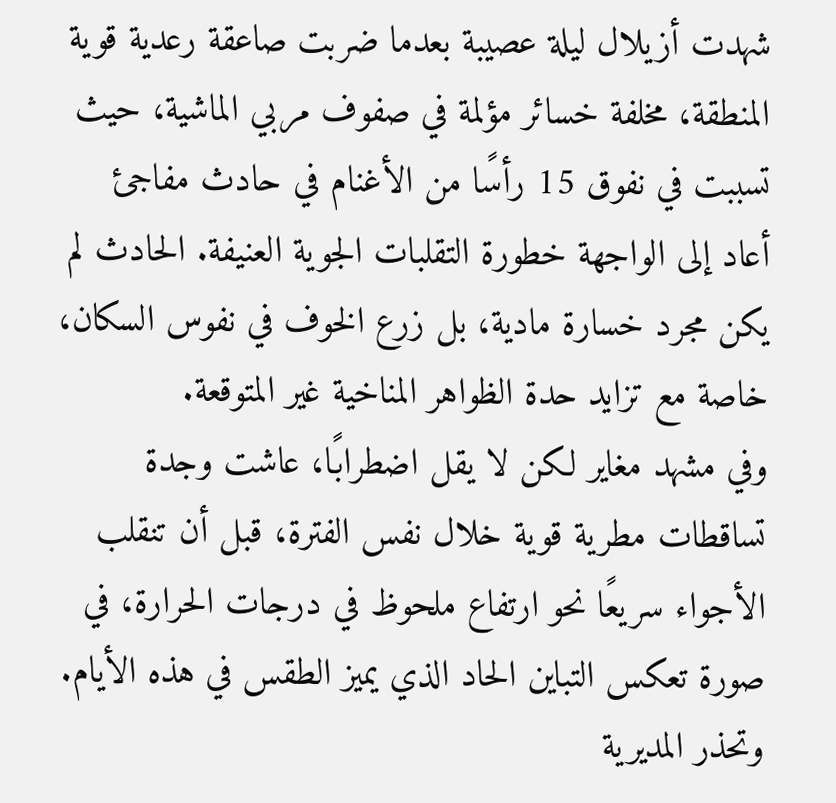شهدت أزيلال ليلة عصيبة بعدما ضربت صاعقة رعدية قوية المنطقة، مخلفة خسائر مؤلمة في صفوف مربي الماشية، حيث تسببت في نفوق 15 رأسًا من الأغنام في حادث مفاجئ أعاد إلى الواجهة خطورة التقلبات الجوية العنيفة. الحادث لم يكن مجرد خسارة مادية، بل زرع الخوف في نفوس السكان، خاصة مع تزايد حدة الظواهر المناخية غير المتوقعة.
وفي مشهد مغاير لكن لا يقل اضطرابًا، عاشت وجدة تساقطات مطرية قوية خلال نفس الفترة، قبل أن تنقلب الأجواء سريعًا نحو ارتفاع ملحوظ في درجات الحرارة، في صورة تعكس التباين الحاد الذي يميز الطقس في هذه الأيام.
وتحذر المديرية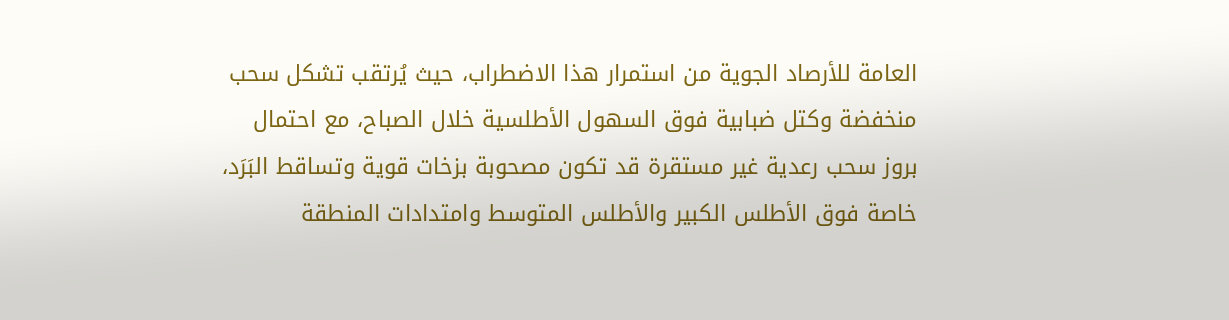العامة للأرصاد الجوية من استمرار هذا الاضطراب، حيث يُرتقب تشكل سحب منخفضة وكتل ضبابية فوق السهول الأطلسية خلال الصباح، مع احتمال بروز سحب رعدية غير مستقرة قد تكون مصحوبة بزخات قوية وتساقط البَرَد، خاصة فوق الأطلس الكبير والأطلس المتوسط وامتدادات المنطقة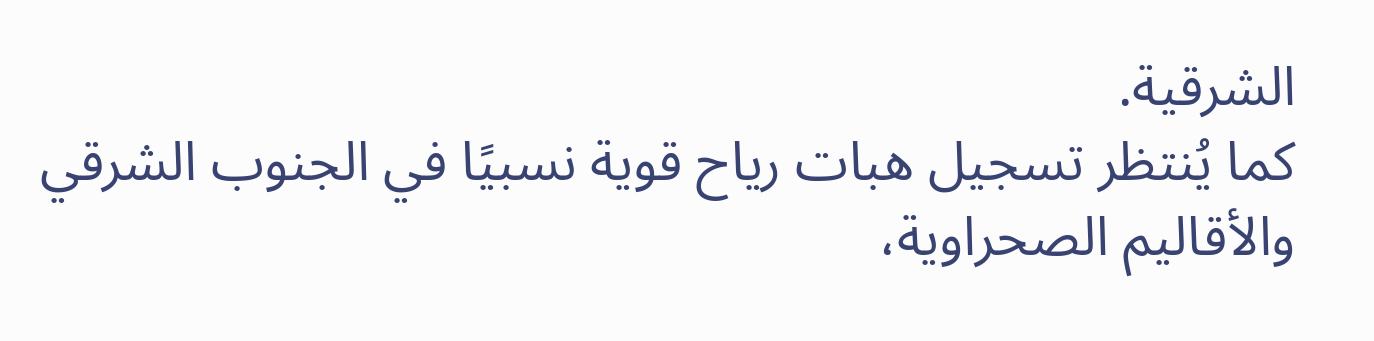الشرقية.
كما يُنتظر تسجيل هبات رياح قوية نسبيًا في الجنوب الشرقي والأقاليم الصحراوية،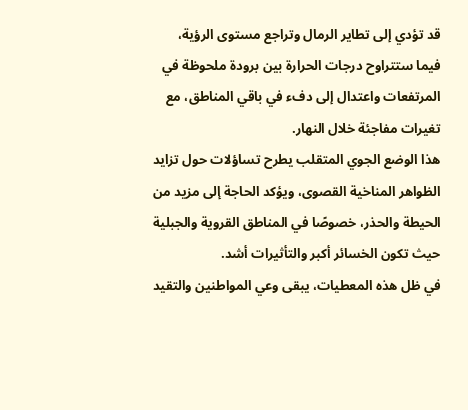قد تؤدي إلى تطاير الرمال وتراجع مستوى الرؤية، فيما ستتراوح درجات الحرارة بين برودة ملحوظة في المرتفعات واعتدال إلى دفء في باقي المناطق، مع تغيرات مفاجئة خلال النهار.
هذا الوضع الجوي المتقلب يطرح تساؤلات حول تزايد الظواهر المناخية القصوى، ويؤكد الحاجة إلى مزيد من الحيطة والحذر، خصوصًا في المناطق القروية والجبلية حيث تكون الخسائر أكبر والتأثيرات أشد.
في ظل هذه المعطيات، يبقى وعي المواطنين والتقيد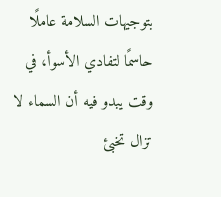بتوجيهات السلامة عاملًا حاسمًا لتفادي الأسوأ، في وقت يبدو فيه أن السماء لا تزال تخبئ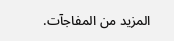المزيد من المفاجآت.